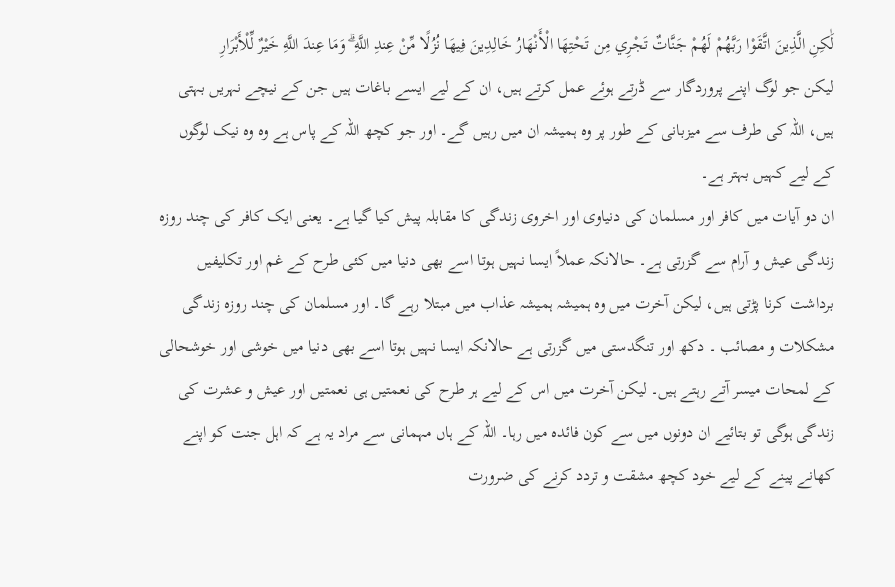لَٰكِنِ الَّذِينَ اتَّقَوْا رَبَّهُمْ لَهُمْ جَنَّاتٌ تَجْرِي مِن تَحْتِهَا الْأَنْهَارُ خَالِدِينَ فِيهَا نُزُلًا مِّنْ عِندِ اللَّهِ ۗ وَمَا عِندَ اللَّهِ خَيْرٌ لِّلْأَبْرَارِ
لیکن جو لوگ اپنے پروردگار سے ڈرتے ہوئے عمل کرتے ہیں، ان کے لیے ایسے باغات ہیں جن کے نیچے نہریں بہتی ہیں، اللہ کی طرف سے میزبانی کے طور پر وہ ہمیشہ ان میں رہیں گے۔ اور جو کچھ اللہ کے پاس ہے وہ وہ نیک لوگوں کے لیے کہیں بہتر ہے۔
ان دو آیات میں کافر اور مسلمان کی دنیاوی اور اخروی زندگی کا مقابلہ پیش کیا گیا ہے۔ یعنی ایک کافر کی چند روزہ زندگی عیش و آرام سے گزرتی ہے۔ حالانکہ عملاً ایسا نہیں ہوتا اسے بھی دنیا میں کئی طرح کے غم اور تکلیفیں برداشت کرنا پڑتی ہیں، لیکن آخرت میں وہ ہمیشہ ہمیشہ عذاب میں مبتلا رہے گا۔ اور مسلمان کی چند روزہ زندگی مشکلات و مصائب ۔ دکھ اور تنگدستی میں گزرتی ہے حالانکہ ایسا نہیں ہوتا اسے بھی دنیا میں خوشی اور خوشحالی کے لمحات میسر آتے رہتے ہیں۔ لیکن آخرت میں اس کے لیے ہر طرح کی نعمتیں ہی نعمتیں اور عیش و عشرت کی زندگی ہوگی تو بتائیے ان دونوں میں سے کون فائدہ میں رہا۔ اللہ کے ہاں مہمانی سے مراد یہ ہے کہ اہل جنت کو اپنے کھانے پینے کے لیے خود کچھ مشقت و تردد کرنے کی ضرورت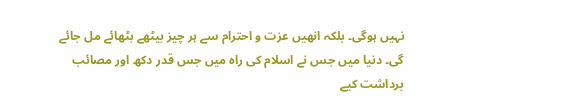نہیں ہوگی۔ بلکہ انھیں عزت و احترام سے ہر چیز بیٹھے بٹھائے مل جائے گی۔ دنیا میں جس نے اسلام کی راہ میں جس قدر دکھ اور مصائب برداشت کیے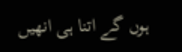ہوں گے اتنا ہی انھیں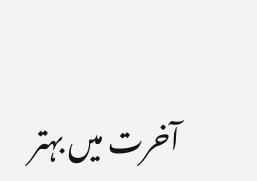آخرت میں بہتر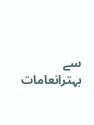سے بہترانعامات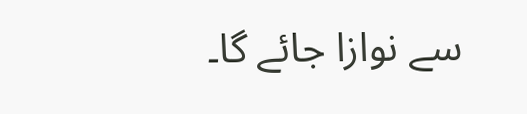سے نوازا جائے گا۔